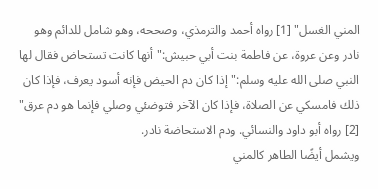المني الغسل" [1] رواه أحمد والترمذي، وصححه، وهو شامل للدائم وهو نادر وعن عروة، عن فاطمة بنت أبي حبيش:"أنها كانت تستحاض فقال لها النبي صلى الله عليه وسلم:"إذا كان دم الحيض فإنه أسود يعرف، فإذا كان ذلك فامسكي عن الصلاة، فإذا كان الآخر فتوضئي وصلي فإنما هو دم عرق" [2] رواه أبو داود والنسائي. ودم الاستحاضة نادر.
ويشمل أيضًا الطاهر كالمني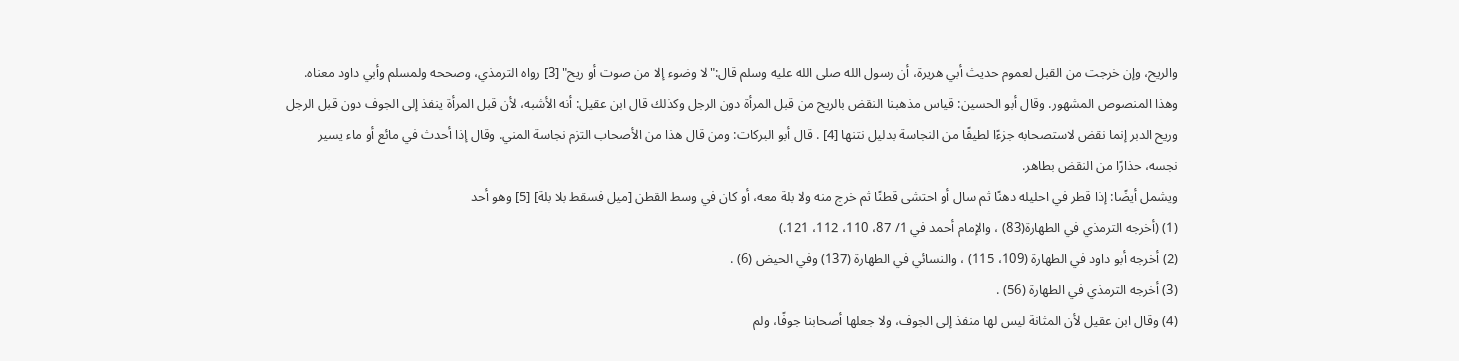والريح، وإن خرجت من القبل لعموم حديث أبي هريرة، أن رسول الله صلى الله عليه وسلم قال:"لا وضوء إلا من صوت أو ريح" [3] رواه الترمذي، وصححه ولمسلم وأبي داود معناه. وهذا المنصوص المشهور. وقال أبو الحسين: قياس مذهبنا النقض بالريح من قبل المرأة دون الرجل وكذلك قال ابن عقيل: أنه الأشبه، لأن قبل المرأة ينفذ إلى الجوف دون قبل الرجل وريح الدبر إنما نقض لاستصحابه جزءًا لطيفًا من النجاسة بدليل نتنها [4] . قال أبو البركات: ومن قال هذا من الأصحاب التزم نجاسة المني. وقال إذا أحدث في مائع أو ماء يسير نجسه، حذارًا من النقض بطاهر.
ويشمل أيضًا: إذا قطر في احليله دهنًا ثم سال أو احتشى قطنًا ثم خرج منه ولا بلة معه، أو كان في وسط القطن [ميل فسقط بلا بلة] [5] وهو أحد
(1) (أخرجه الترمذي في الطهارة(83) ، والإمام أحمد في 1/ 87، 110، 112، 121.)
(2) أخرجه أبو داود في الطهارة (109، 115) ، والنسائي في الطهارة (137) وفي الحيض (6) .
(3) أخرجه الترمذي في الطهارة (56) .
(4) وقال ابن عقيل لأن المثانة ليس لها منفذ إلى الجوف، ولا جعلها أصحابنا جوفًا، ولم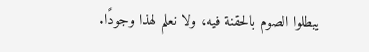يبطلوا الصوم بالحقنة فيه، ولا نعلم لهذا وجودًا.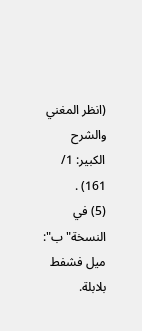(انظر المغني والشرح الكبير: 1/ 161) .
(5) في النسخة"ب": ميل فشفط بلابلة.